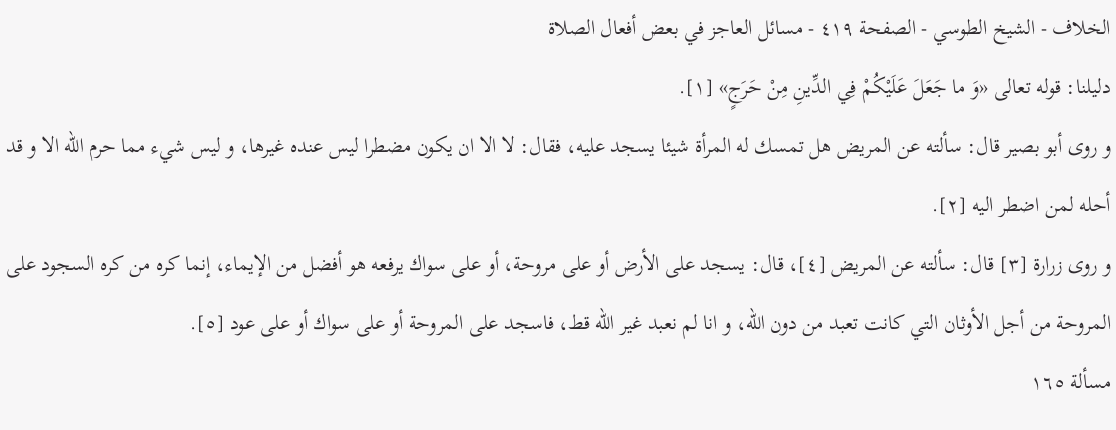الخلاف - الشيخ الطوسي - الصفحة ٤١٩ - مسائل العاجز في بعض أفعال الصلاة
دليلنا: قوله تعالى «وَ ما جَعَلَ عَلَيْكُمْ فِي الدِّينِ مِنْ حَرَجٍ» [١].
و روى أبو بصير قال: سألته عن المريض هل تمسك له المرأة شيئا يسجد عليه، فقال: لا الا ان يكون مضطرا ليس عنده غيرها، و ليس شيء مما حرم الله الا و قد أحله لمن اضطر اليه [٢].
و روى زرارة [٣] قال: سألته عن المريض [٤]، قال: يسجد على الأرض أو على مروحة، أو على سواك يرفعه هو أفضل من الإيماء، إنما كره من كره السجود على المروحة من أجل الأوثان التي كانت تعبد من دون الله، و انا لم نعبد غير الله قط، فاسجد على المروحة أو على سواك أو على عود [٥].
مسألة ١٦٥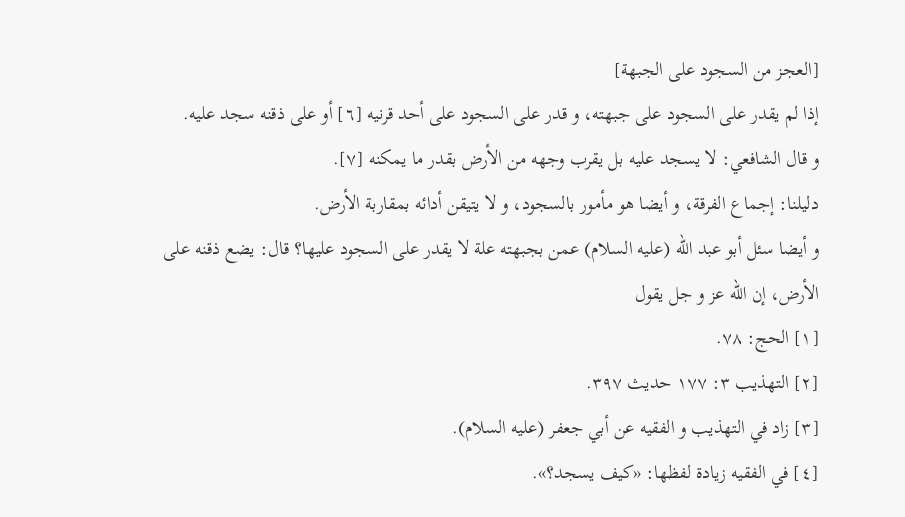[العجز من السجود على الجبهة]
إذا لم يقدر على السجود على جبهته، و قدر على السجود على أحد قرنيه [٦] أو على ذقنه سجد عليه.
و قال الشافعي: لا يسجد عليه بل يقرب وجهه من الأرض بقدر ما يمكنه [٧].
دليلنا: إجماع الفرقة، و أيضا هو مأمور بالسجود، و لا يتيقن أدائه بمقاربة الأرض.
و أيضا سئل أبو عبد الله (عليه السلام) عمن بجبهته علة لا يقدر على السجود عليها؟ قال: يضع ذقنه على الأرض، إن الله عز و جل يقول
[١] الحج: ٧٨.
[٢] التهذيب ٣: ١٧٧ حديث ٣٩٧.
[٣] زاد في التهذيب و الفقيه عن أبي جعفر (عليه السلام).
[٤] في الفقيه زيادة لفظها: «كيف يسجد؟».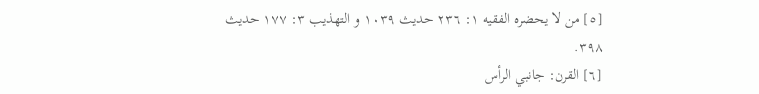[٥] من لا يحضره الفقيه ١: ٢٣٦ حديث ١٠٣٩ و التهذيب ٣: ١٧٧ حديث ٣٩٨.
[٦] القرن: جانبي الرأس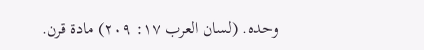وحده. (لسان العرب ١٧: ٢٠٩) مادة قرن.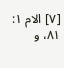[٧] الام ١: ٨١، و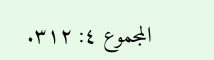المجموع ٤: ٣١٢.